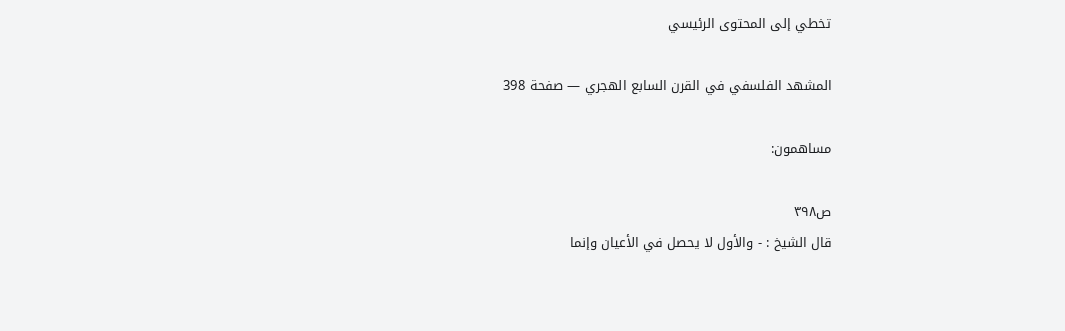تخطي إلى المحتوى الرئيسي

المشهد الفلسفي في القرن السابع الهجري — صفحة 398

مساهمون:

ص٣٩٨
قال الشيخ : - والأول لا يحصل في الأعيان وإنما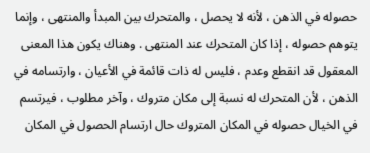حصوله في الذهن ، لأنه لا يحصل ، والمتحرك بين المبدأ والمنتهى ، وإنما يتوهم حصوله ، إذا كان المتحرك عند المنتهى . وهناك يكون هذا المعنى المعقول قد انقطع وعدم ، فليس له ذات قائمة في الأعيان ، وارتسامه في الذهن ، لأن المتحرك له نسبة إلى مكان متروك ، وآخر مطلوب ، فيرتسم في الخيال حصوله في المكان المتروك حال ارتسام الحصول في المكان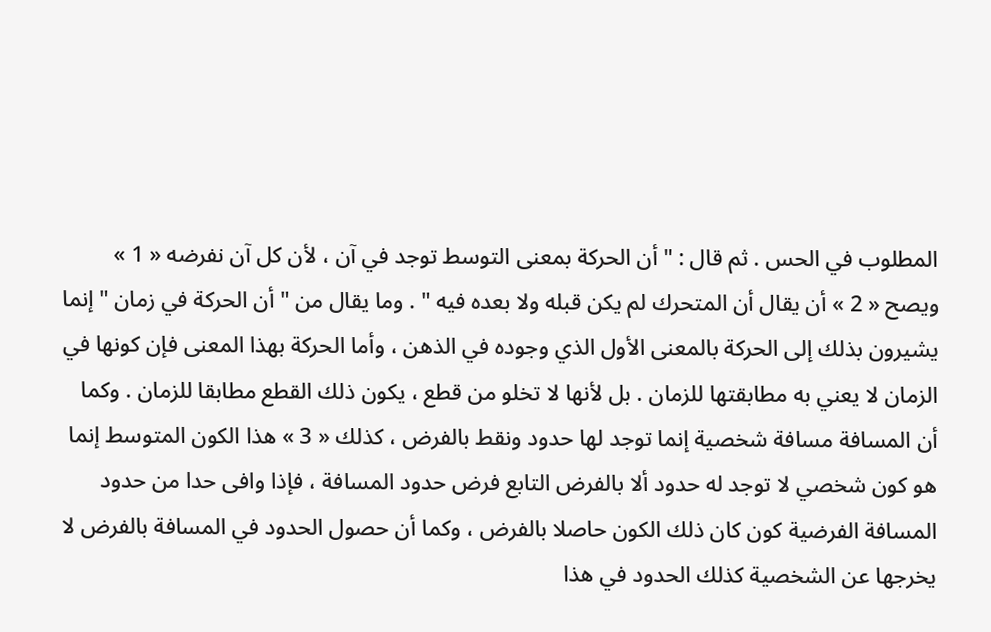المطلوب في الحس . ثم قال : " أن الحركة بمعنى التوسط توجد في آن ، لأن كل آن نفرضه « 1 » ويصح « 2 » أن يقال أن المتحرك لم يكن قبله ولا بعده فيه " . وما يقال من " أن الحركة في زمان " إنما يشيرون بذلك إلى الحركة بالمعنى الأول الذي وجوده في الذهن ، وأما الحركة بهذا المعنى فإن كونها في الزمان لا يعني به مطابقتها للزمان . بل لأنها لا تخلو من قطع ، يكون ذلك القطع مطابقا للزمان . وكما أن المسافة مسافة شخصية إنما توجد لها حدود ونقط بالفرض ، كذلك « 3 » هذا الكون المتوسط إنما هو كون شخصي لا توجد له حدود ألا بالفرض التابع فرض حدود المسافة ، فإذا وافى حدا من حدود المسافة الفرضية كون كان ذلك الكون حاصلا بالفرض ، وكما أن حصول الحدود في المسافة بالفرض لا يخرجها عن الشخصية كذلك الحدود في هذا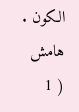الكون .
هامش
( 1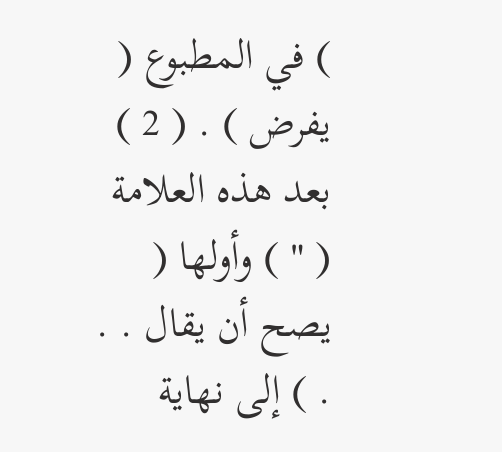) في المطبوع ( يفرض ) . ( 2 ) بعد هذه العلامة ( " ) وأولها ( يصح أن يقال . . . ) إلى نهاية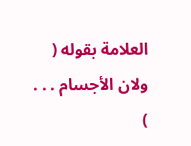العلامة بقوله ( ولان الأجسام . . . )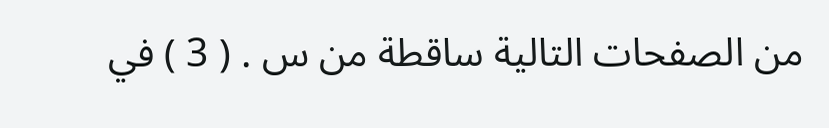من الصفحات التالية ساقطة من س . ( 3 ) في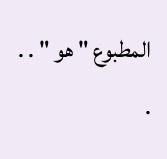المطبوع " هو " . . .